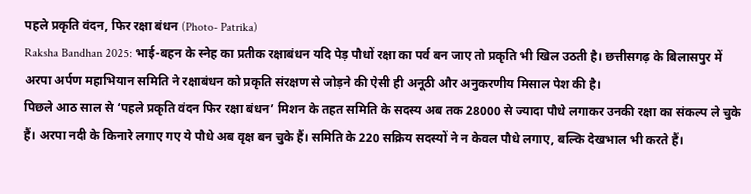पहले प्रकृति वंदन, फिर रक्षा बंधन (Photo- Patrika)
Raksha Bandhan 2025: भाई-बहन के स्नेह का प्रतीक रक्षाबंधन यदि पेड़ पौधों रक्षा का पर्व बन जाए तो प्रकृति भी खिल उठती है। छत्तीसगढ़ के बिलासपुर में अरपा अर्पण महाभियान समिति ने रक्षाबंधन को प्रकृति संरक्षण से जोड़ने की ऐसी ही अनूठी और अनुकरणीय मिसाल पेश की है।
पिछले आठ साल से ‘पहले प्रकृति वंदन फिर रक्षा बंधन’ मिशन के तहत समिति के सदस्य अब तक 28000 से ज्यादा पौधे लगाकर उनकी रक्षा का संकल्प ले चुके हैं। अरपा नदी के किनारे लगाए गए ये पौधे अब वृक्ष बन चुके हैं। समिति के 220 सक्रिय सदस्यों ने न केवल पौधे लगाए, बल्कि देखभाल भी करते हैं।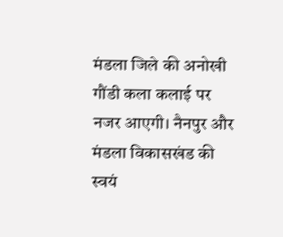मंडला जिले की अनोखी गौंडी कला कलाई पर नजर आएगी। नैनपुर और मंडला विकासखंड की स्वयं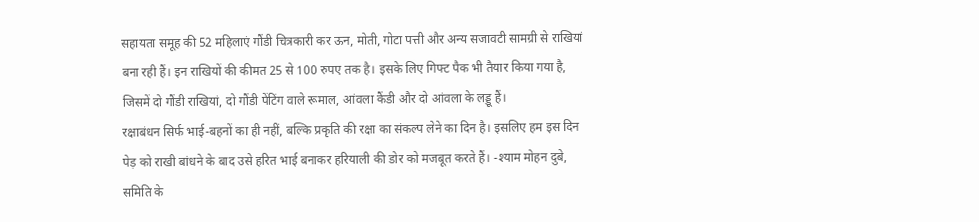सहायता समूह की 52 महिलाएं गौंडी चित्रकारी कर ऊन, मोती, गोटा पत्ती और अन्य सजावटी सामग्री से राखियां बना रही हैं। इन राखियों की कीमत 25 से 100 रुपए तक है। इसके लिए गिफ्ट पैक भी तैयार किया गया है, जिसमें दो गौंडी राखियां, दो गौंडी पेंटिंग वाले रूमाल, आंवला कैंडी और दो आंवला के लड्डू हैं।
रक्षाबंधन सिर्फ भाई-बहनों का ही नहीं, बल्कि प्रकृति की रक्षा का संकल्प लेने का दिन है। इसलिए हम इस दिन पेड़ को राखी बांधने के बाद उसे हरित भाई बनाकर हरियाली की डोर को मजबूत करते हैं। -श्याम मोहन दुबे, समिति के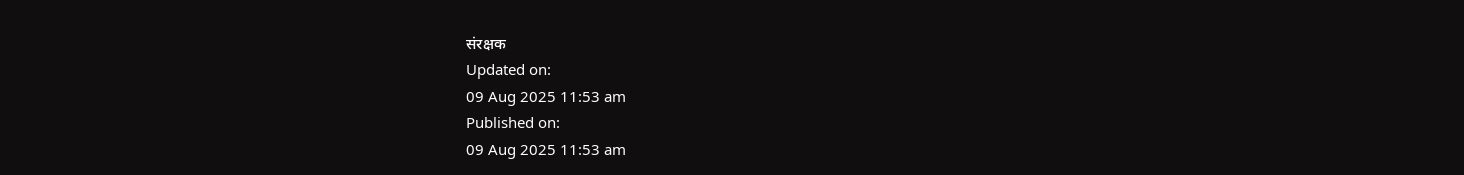संरक्षक
Updated on:
09 Aug 2025 11:53 am
Published on:
09 Aug 2025 11:53 am